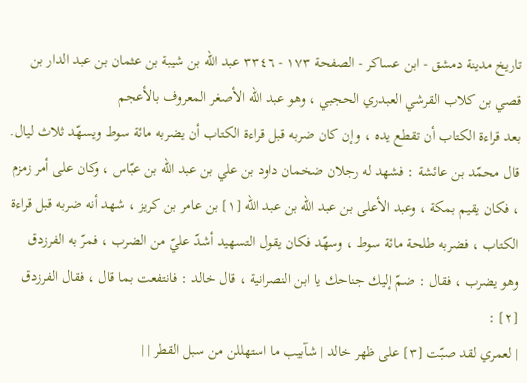تاريخ مدينة دمشق - ابن عساكر - الصفحة ١٧٣ - ٣٣٤٦ عبد الله بن شيبة بن عثمان بن عبد الدار بن قصي بن كلاب القرشي العبدري الحجبي ، وهو عبد الله الأصغر المعروف بالأعجم
بعد قراءة الكتاب أن تقطع يده ، وإن كان ضربه قبل قراءة الكتاب أن يضربه مائة سوط ويسهّد ثلاث ليال.
قال محمّد بن عائشة : فشهد له رجلان ضخمان داود بن علي بن عبد الله بن عبّاس ، وكان على أمر زمزم ، فكان يقيم بمكة ، وعبد الأعلى بن عبد الله بن عبد الله [١] بن عامر بن كريز ، شهد أنه ضربه قبل قراءة الكتاب ، فضربه طلحة مائة سوط ، وسهّد فكان يقول التسهيد أشدّ عليّ من الضرب ، فمرّ به الفرزدق وهو يضرب ، فقال : ضمّ إليك جناحك يا ابن النصرانية ، قال خالد : فانتفعت بما قال ، فقال الفرزدق [٢] :
| لعمري لقد صبّت [٣] على ظهر خالد | شآبيب ما استهللن من سبل القطر | |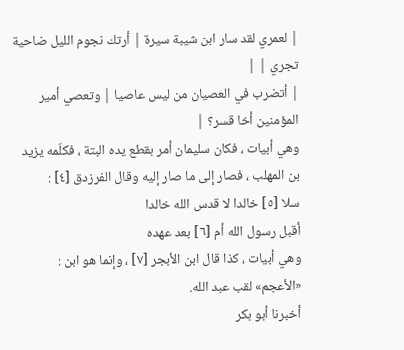| لعمري لقد سار ابن شيبة سيرة | أرتك نجوم الليل ضاحية تجري | |
| أتضرب في العصيان من ليس عاصيا | وتعصي أمير المؤمنين أخا قسر؟ |
وهي أبيات ، فكان سليمان أمر بقطع يده البتة ، فكلّمه يزيد بن المهلب ، فصار إلى ما صار إليه وقال الفرزدق [٤] :
سلا [٥] خالدا لا قدس الله خالدا
أقبل رسول الله أم [٦] بعد عهده
وهي أبيات ، كذا قال ابن الأبجر [٧] ، وإنما هو ابن : «الأعجم» لقب عبد الله.
أخبرنا أبو بكر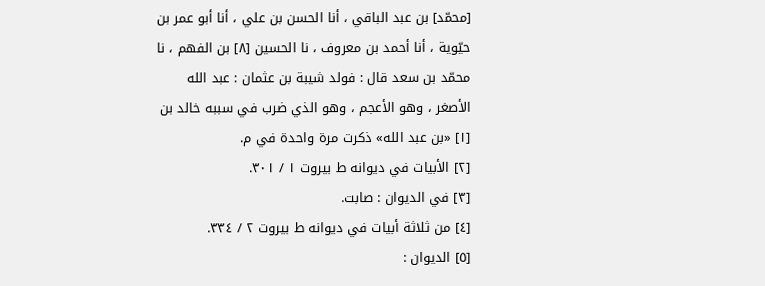[محمّد] بن عبد الباقي ، أنا الحسن بن علي ، أنا أبو عمر بن حيّوية ، أنا أحمد بن معروف ، نا الحسين [٨] بن الفهم ، نا محمّد بن سعد قال : فولد شيبة بن عثمان : عبد الله الأصغر ، وهو الأعجم ، وهو الذي ضرب في سببه خالد بن
[١] «بن عبد الله» ذكرت مرة واحدة في م.
[٢] الأبيات في ديوانه ط بيروت ١ / ٣٠١.
[٣] في الديوان : صابت.
[٤] من ثلاثة أبيات في ديوانه ط بيروت ٢ / ٣٣٤.
[٥] الديوان :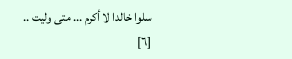سلوا خالدا لا أكرم ... متى وليت ..
[٦]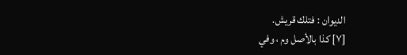الديوان : فتلك قريش.
[٧] كذا بالأصل وم ، وفي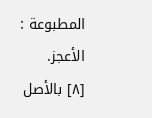المطبوعة : الأعجز.
[٨] بالأصل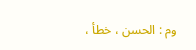وم : الحسن ، خطأ ،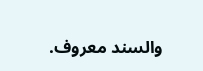والسند معروف.